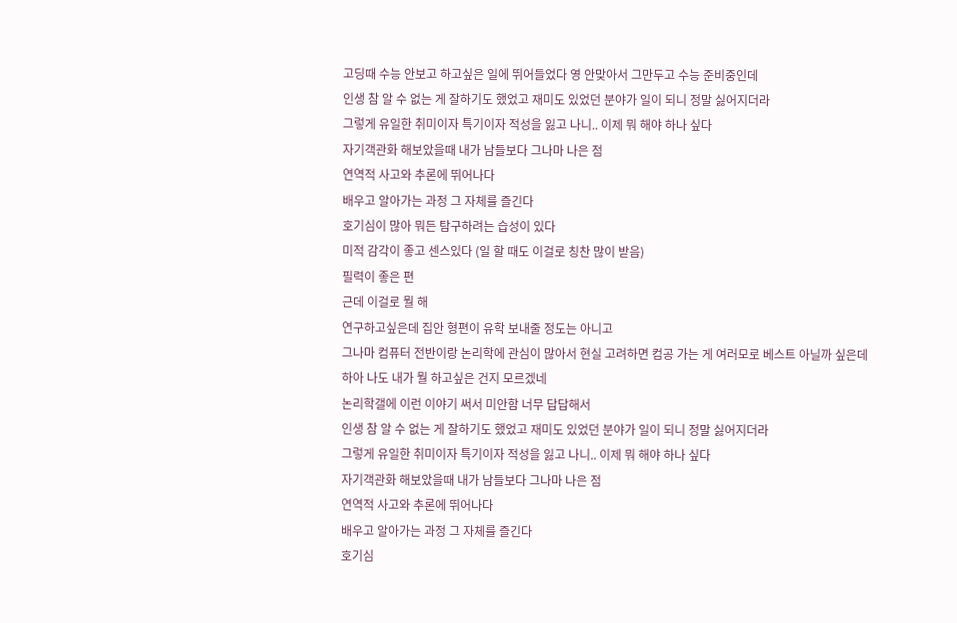고딩때 수능 안보고 하고싶은 일에 뛰어들었다 영 안맞아서 그만두고 수능 준비중인데
인생 참 알 수 없는 게 잘하기도 했었고 재미도 있었던 분야가 일이 되니 정말 싫어지더라
그렇게 유일한 취미이자 특기이자 적성을 잃고 나니.. 이제 뭐 해야 하나 싶다
자기객관화 해보았을때 내가 남들보다 그나마 나은 점
연역적 사고와 추론에 뛰어나다
배우고 알아가는 과정 그 자체를 즐긴다
호기심이 많아 뭐든 탐구하려는 습성이 있다
미적 감각이 좋고 센스있다 (일 할 때도 이걸로 칭찬 많이 받음)
필력이 좋은 편
근데 이걸로 뭘 해
연구하고싶은데 집안 형편이 유학 보내줄 정도는 아니고
그나마 컴퓨터 전반이랑 논리학에 관심이 많아서 현실 고려하면 컴공 가는 게 여러모로 베스트 아닐까 싶은데
하아 나도 내가 뭘 하고싶은 건지 모르겠네
논리학갤에 이런 이야기 써서 미안함 너무 답답해서
인생 참 알 수 없는 게 잘하기도 했었고 재미도 있었던 분야가 일이 되니 정말 싫어지더라
그렇게 유일한 취미이자 특기이자 적성을 잃고 나니.. 이제 뭐 해야 하나 싶다
자기객관화 해보았을때 내가 남들보다 그나마 나은 점
연역적 사고와 추론에 뛰어나다
배우고 알아가는 과정 그 자체를 즐긴다
호기심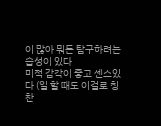이 많아 뭐든 탐구하려는 습성이 있다
미적 감각이 좋고 센스있다 (일 할 때도 이걸로 칭찬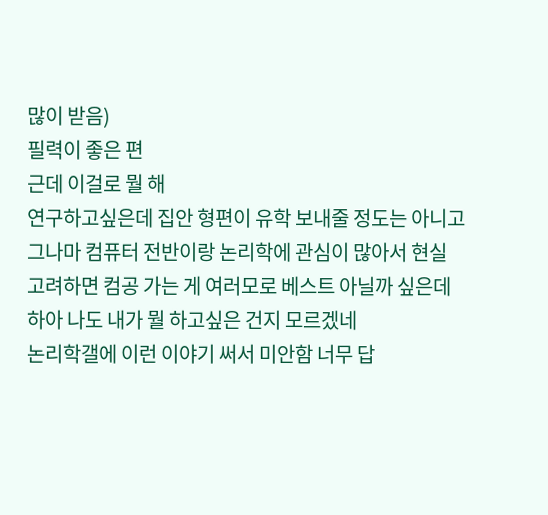많이 받음)
필력이 좋은 편
근데 이걸로 뭘 해
연구하고싶은데 집안 형편이 유학 보내줄 정도는 아니고
그나마 컴퓨터 전반이랑 논리학에 관심이 많아서 현실 고려하면 컴공 가는 게 여러모로 베스트 아닐까 싶은데
하아 나도 내가 뭘 하고싶은 건지 모르겠네
논리학갤에 이런 이야기 써서 미안함 너무 답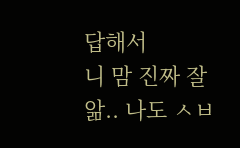답해서
니 맘 진짜 잘 앎.. 나도 ㅅㅂ